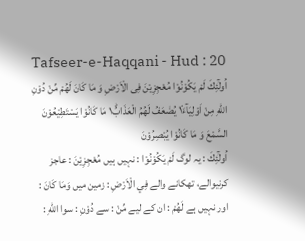Tafseer-e-Haqqani - Hud : 20
اُولٰٓئِكَ لَمْ یَكُوْنُوْا مُعْجِزِیْنَ فِی الْاَرْضِ وَ مَا كَانَ لَهُمْ مِّنْ دُوْنِ اللّٰهِ مِنْ اَوْلِیَآءَ١ۘ یُضٰعَفُ لَهُمُ الْعَذَابُ١ؕ مَا كَانُوْا یَسْتَطِیْعُوْنَ السَّمْعَ وَ مَا كَانُوْا یُبْصِرُوْنَ
اُولٰٓئِكَ : یہ لوگ لَمْ يَكُوْنُوْا : نہیں ہیں مُعْجِزِيْنَ : عاجز کرنیوالے، تھکانے والے فِي الْاَرْضِ : زمین میں وَمَا كَانَ : اور نہیں ہے لَهُمْ : ان کے لیے مِّنْ : سے دُوْنِ : سوا اللّٰهِ :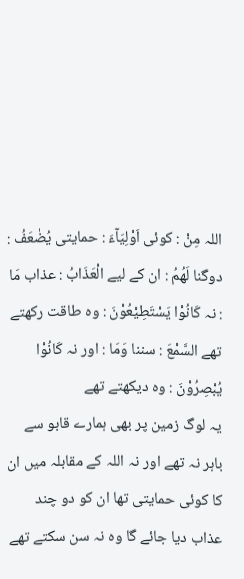اللہ مِنْ : کوئی اَوْلِيَآءَ : حمایتی يُضٰعَفُ : دوگنا لَهُمُ : ان کے لیے الْعَذَابُ : عذاب مَا : نہ كَانُوْا يَسْتَطِيْعُوْنَ : وہ طاقت رکھتے تھے السَّمْعَ : سننا وَمَا : اور نہ كَانُوْا يُبْصِرُوْنَ : وہ دیکھتے تھے
یہ لوگ زمین پر بھی ہمارے قابو سے باہر نہ تھے اور نہ اللہ کے مقابلہ میں ان کا کوئی حمایتی تھا ان کو دو چند عذاب دیا جائے گا وہ نہ سن سکتے تھے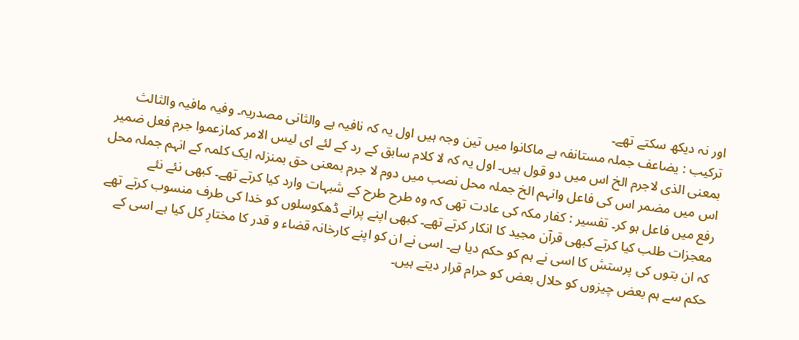اور نہ دیکھ سکتے تھے۔
ترکیب : یضاعف جملہ مستانفہ ہے ماکانوا میں تین وجہ ہیں اول یہ کہ نافیہ ہے والثانی مصدریہ۔ وفیہ مافیہ والثالث بمعنی الذی لاجرم الخ اس میں دو قول ہیں۔ اول یہ کہ لا کلام سابق کے رد کے لئے ای لیس الامر کمازعموا جرم فعل ضمیر اس میں مضمر اس کی فاعل وانہم الخ جملہ محل نصب میں دوم لا جرم بمعنی حق بمنزلہ ایک کلمہ کے انہم جملہ محل رفع میں فاعل ہو کر۔ تفسیر : کفار مکہ کی عادت تھی کہ وہ طرح طرح کے شبہات وارد کیا کرتے تھے۔ کبھی نئے نئے معجزات طلب کیا کرتے کبھی قرآن مجید کا انکار کرتے تھے۔ کبھی اپنے پرانے ڈھکوسلوں کو خدا کی طرف منسوب کرتے تھے کہ ان بتوں کی پرستش کا اسی نے ہم کو حکم دیا ہے۔ اسی نے ان کو اپنے کارخانہ قضاء و قدر کا مختارِ کل کیا ہے اسی کے حکم سے ہم بعض چیزوں کو حلال بعض کو حرام قرار دیتے ہیں۔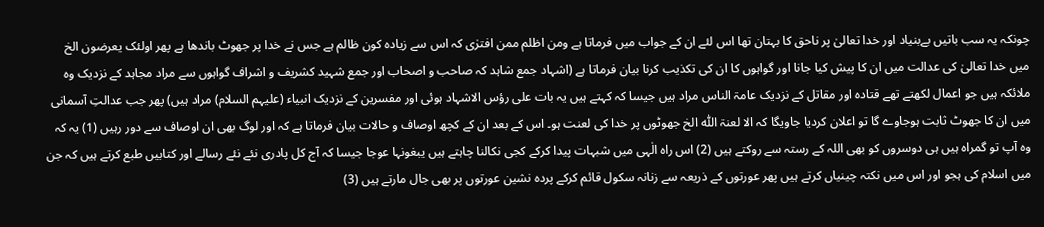چونکہ یہ سب باتیں بےبنیاد اور خدا تعالیٰ پر ناحق کا بہتان تھا اس لئے ان کے جواب میں فرماتا ہے ومن اظلم ممن افترٰی کہ اس سے زیادہ کون ظالم ہے جس نے خدا پر جھوٹ باندھا ہے پھر اولئک یعرضون الخ میں خدا تعالیٰ کی عدالت میں ان کا پیش کیا جانا اور گواہوں کا ان کی تکذیب کرنا بیان فرماتا ہے (اشہاد جمع شاہد کہ صاحب و اصحاب اور جمع شہید کشریف و اشراف گواہوں سے مراد مجاہد کے نزدیک وہ ملائکہ ہیں جو اعمال لکھتے تھے قتادہ اور مقاتل کے نزدیک عامۃ الناس مراد ہیں جیسا کہ کہتے ہیں یہ بات علی رؤس الاشہاد ہوئی اور مفسرین کے نزدیک انبیاء (علیہم السلام) مراد ہیں) پھر جب عدالتِ آسمانی میں ان کا جھوٹ ثابت ہوجاوے گا تو اعلان کردیا جاویگا کہ الا لعنۃ اللّٰہ الخ جھوٹوں پر خدا کی لعنت ہو۔ اس کے بعد ان کے کچھ اوصاف و حالات بیان فرماتا ہے کہ اور لوگ بھی ان اوصاف سے دور رہیں (1) یہ کہ وہ آپ تو گمراہ ہیں ہی دوسروں کو بھی اللہ کے رستہ سے روکتے ہیں (2) اس راہ الٰہی میں شبہات پیدا کرکے کجی نکالنا چاہتے ہیں یبغونہا عوجا جیسا کہ آج کل پادری نئے نئے رسالے اور کتابیں طبع کرتے ہیں کہ جن میں اسلام کی ہجو اور اس میں نکتہ چینیاں کرتے ہیں پھر عورتوں کے ذریعہ سے زنانہ سکول قائم کرکے پردہ نشین عورتوں پر بھی جال مارتے ہیں (3)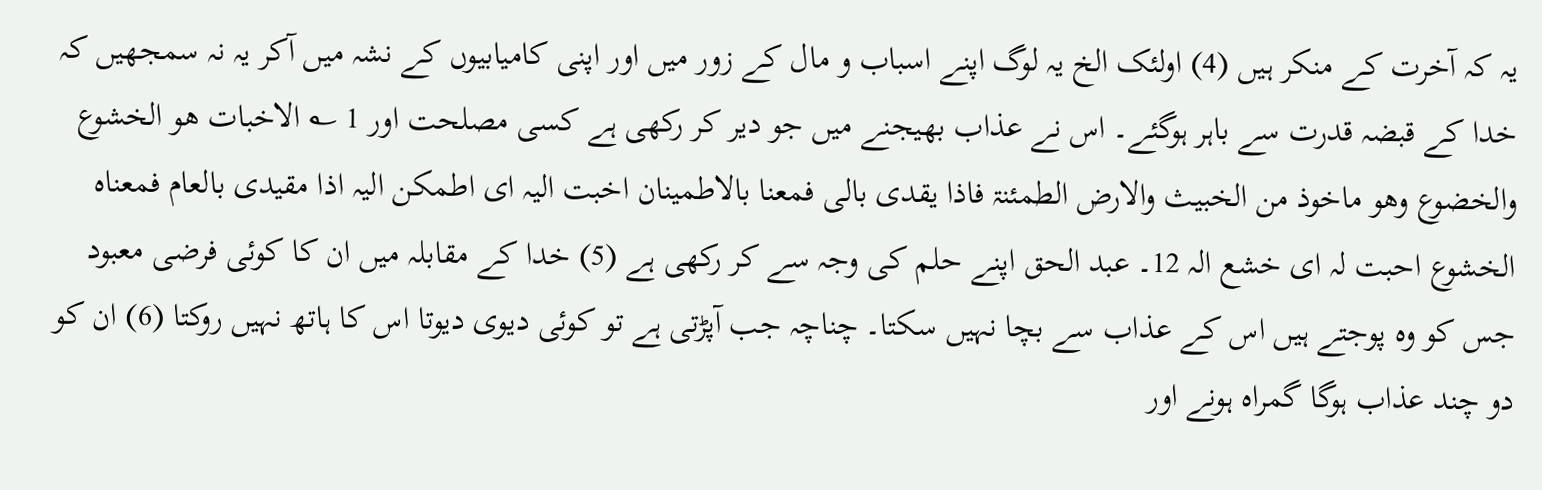یہ کہ آخرت کے منکر ہیں (4) اولئک الخ یہ لوگ اپنے اسباب و مال کے زور میں اور اپنی کامیابیوں کے نشہ میں آکر یہ نہ سمجھیں کہ خدا کے قبضہ قدرت سے باہر ہوگئے۔ اس نے عذاب بھیجنے میں جو دیر کر رکھی ہے کسی مصلحت اور 1 ؎ الاخبات ھو الخشوع والخضوع وھو ماخوذ من الخبیث والارض الطمئنۃ فاذا یقدی بالی فمعنا بالاطمینان اخبت الیہ ای اطمکن الیہ اذا مقیدی بالعام فمعناہ الخشوع احبت لہ ای خشع الہ 12۔ عبد الحق اپنے حلم کی وجہ سے کر رکھی ہے (5) خدا کے مقابلہ میں ان کا کوئی فرضی معبود جس کو وہ پوجتے ہیں اس کے عذاب سے بچا نہیں سکتا۔ چناچہ جب آپڑتی ہے تو کوئی دیوی دیوتا اس کا ہاتھ نہیں روکتا (6) ان کو دو چند عذاب ہوگا گمراہ ہونے اور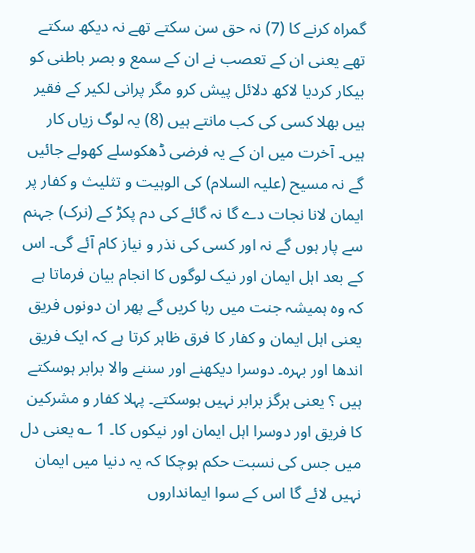گمراہ کرنے کا (7) نہ حق سن سکتے تھے نہ دیکھ سکتے تھے یعنی ان کے تعصب نے ان کے سمع و بصر باطنی کو بیکار کردیا لاکھ دلائل پیش کرو مگر پرانی لکیر کے فقیر ہیں بھلا کسی کی کب مانتے ہیں (8) یہ لوگ زیاں کار ہیں۔ آخرت میں ان کے یہ فرضی ڈھکوسلے کھولے جائیں گے نہ مسیح (علیہ السلام) کی الوہیت و تثلیث و کفار پر ایمان لانا نجات دے گا نہ گائے کی دم پکڑ کے (نرک) جہنم سے پار ہوں گے نہ اور کسی کی نذر و نیاز کام آئے گی۔ اس کے بعد اہل ایمان اور نیک لوگوں کا انجام بیان فرماتا ہے کہ وہ ہمیشہ جنت میں رہا کریں گے پھر ان دونوں فریق یعنی اہل ایمان و کفار کا فرق ظاہر کرتا ہے کہ ایک فریق اندھا اور بہرہ۔ دوسرا دیکھنے اور سننے والا برابر ہوسکتے ہیں ؟ یعنی ہرگز برابر نہیں ہوسکتے۔ پہلا کفار و مشرکین کا فریق اور دوسرا اہل ایمان اور نیکوں کا۔ 1 ؎ یعنی دل میں جس کی نسبت حکم ہوچکا کہ یہ دنیا میں ایمان نہیں لائے گا اس کے سوا ایمانداروں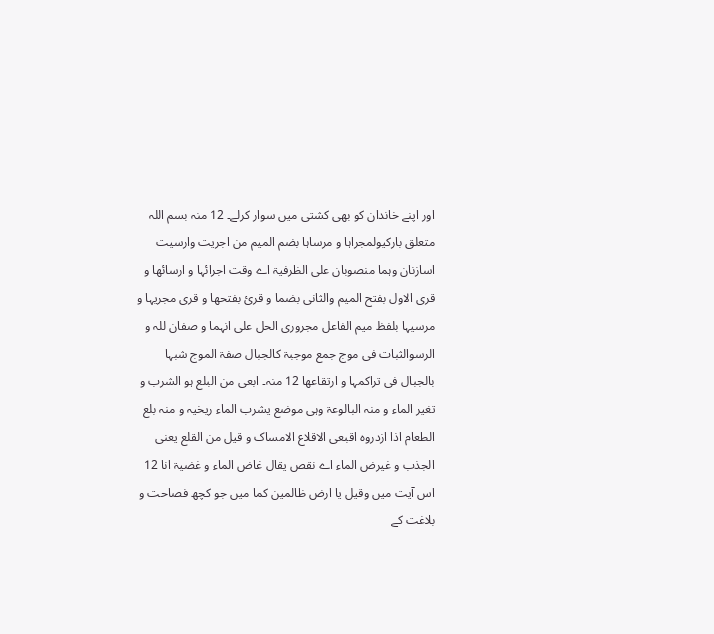اور اپنے خاندان کو بھی کشتی میں سوار کرلے۔ 12 منہ بسم اللہ متعلق بارکیولمجراہا و مرساہا بضم المیم من اجریت وارسیت اسازنان وہما منصوبان علی الظرفیۃ اے وقت اجرائہا و ارسائھا و قری الاول بفتح المیم والثانی بضما و قریٔ بفتحھا و قری مجریہا و مرسیہا بلفظ میم الفاعل مجروری الحل علی انہما و صفان للہ و الرسوالثبات فی موج جمع موجبۃ کالجبال صفۃ الموج شبہا بالجبال فی تراکمہا و ارتقاعھا 12 منہ۔ ابعی من البلع ہو الشرب و تغیر الماء و منہ البالوعۃ وہی موضع یشرب الماء ریخیہ و منہ بلع الطعام اذا ازدروہ اقبعی الاقلاع الامساک و قیل من القلع یعنی الجذب و غیرض الماء اے نقص یقال غاض الماء و غضیۃ انا 12 اس آیت میں وقیل یا ارض ظالمین کما میں جو کچھ فصاحت و بلاغت کے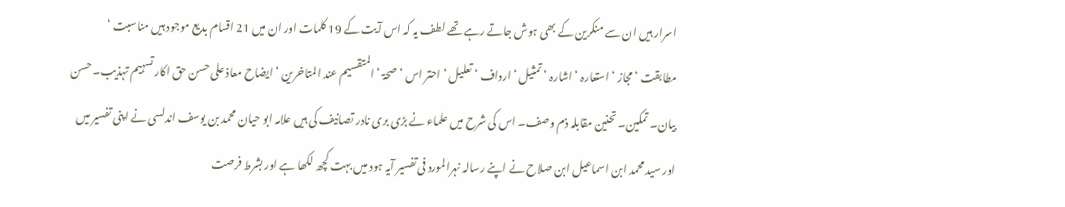اسرار ہیں ان سے منکرین کے بھی ہوش جاتے رہے تھے لطف یہ کہ اس آیت کے 19 کلمات اور ان میں 21 اقسام بدیع موجود ہیں مناسبت ‘ مطابقت ‘ مجاز ‘ استعارہ ‘ اشارہ ‘ تمثیل ‘ ارداف ‘ تعلیل ‘ احتر اس ‘ صحۃ ‘ المتقسیم عند المتاخرین ‘ ایضاح معاذ علی حسن حق اکار تسہیم تہذیب۔ حسن بیان۔ تمکین۔ تحنین مقابلہ ذم وصف۔ اس کی شرح میں علماء نے بڑی بری نادر تصانیف کی ہیں علامہ ابو حیان محمد بن یوسف اندلسی نے اپنی تفسیر میں اور سید محمد ابن اسماعیل ابن صلاح نے اپنے رسالہ نہرالمورد فی تفسیر آیہ ہود میں بہت کچھ لکھا ہے اور بشرط فرصت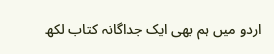اردو میں ہم بھی ایک جداگانہ کتاب لکھ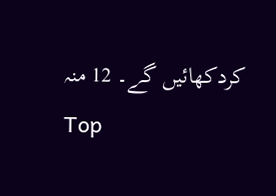کردکھائیں گے۔ 12 منہ
Top